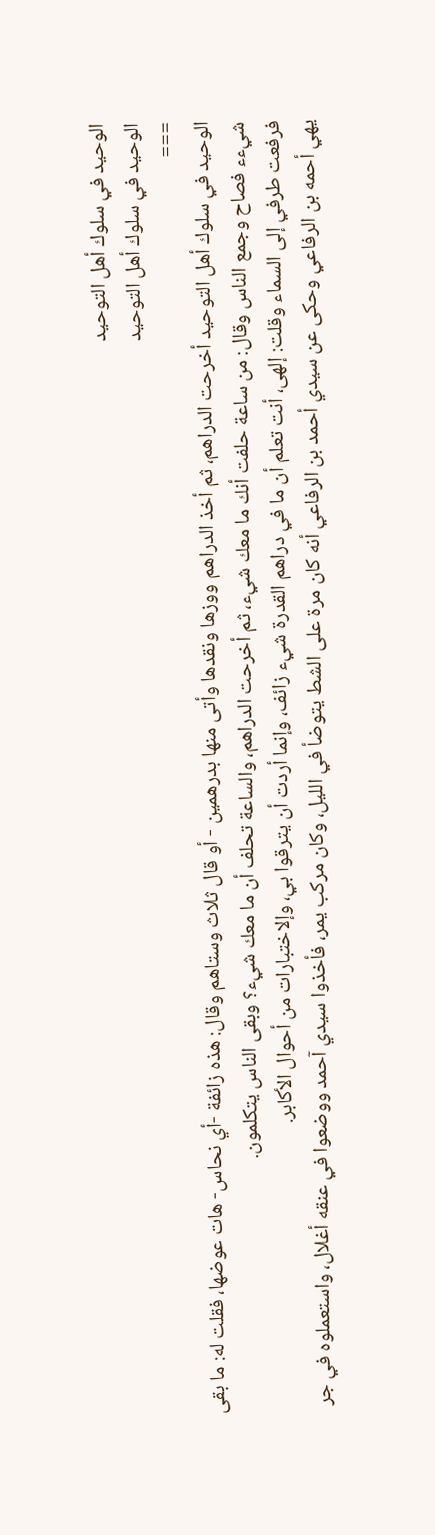الوحيد في سلوك أهل التوحيد
الوحيد في سلوك أهل التوحيد
===
الوحيد في سلوك أهل التوحيد أخرحت الدراهم، ثم أخذ الدراهم ووزها ونقدها وأتى منها بدرهمين - أو قال ثلاث وستاهم وقال: هذه زائفة -أي نحاس- هات عوضها، فقلت له: ما بقى شيءء فصاح وجمع الناس وقال: من ساعة حلفت أنك ما معك شيء، ثم أخرحت الدراهم، والساعة تحلف أن ما معك شيء؟ وبقى الناس يتكلمون.
فرفعت طرفي إلى السماء وقلت: إلهى، أنت تعلم أن ما في دراهم القدرة شيء زائف، وإنما أردت أن يترقوا بي، وإلاختبارات من أحوال الأكابر.
يهي أحمه بن الرفاعي وحكى عن سيدي أحمد بن الرفاعي أنه كان مرة على الشط يتوضأ في الليل، وكان مركب يمر، فأخذوا سيدي آحمد ووضعوا في عنقه أغلال، واستعملوه في جر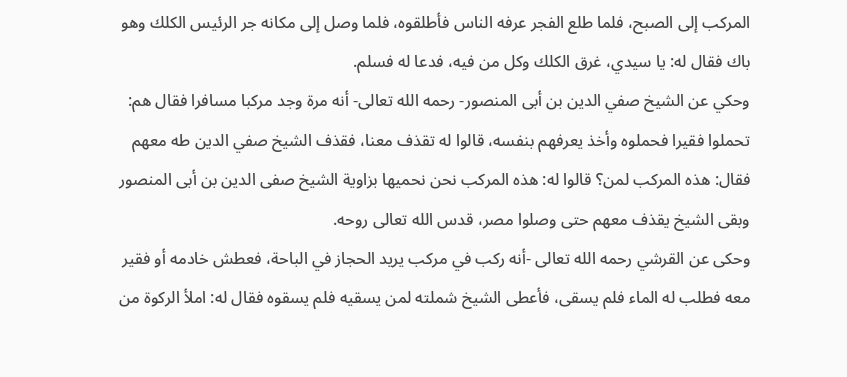المركب إلى الصبح، فلما طلع الفجر عرفه الناس فأطلقوه، فلما وصل إلى مكانه جر الرئيس الكلك وهو باك فقال له: يا سيدي، غرق الكلك وكل من فيه، فدعا له فسلم.
وحكي عن الشيخ صفي الدين بن أبى المنصور- رحمه الله تعالى- أنه مرة وجد مركبا مسافرا فقال هم: تحملوا فقيرا فحملوه وأخذ يعرفهم بنفسه، قالوا له تقذف معنا، فقذف الشيخ صفي الدين طه معهم فقال: هذه المركب لمن؟ قالوا له: هذه المركب نحن نحميها بزاوية الشيخ صفى الدين بن أبى المنصور وبقى الشيخ يقذف معهم حتى وصلوا مصر، قدس الله تعالى روحه.
وحكى عن القرشي رحمه الله تعالى -أنه ركب في مركب يريد الحجاز في الباحة، فعطش خادمه أو فقير معه فطلب له الماء فلم يسقى، فأعطى الشيخ شملته لمن يسقيه فلم يسقوه فقال له: املأ الركوة من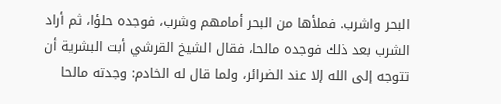البحر واشرب. فملأها من البحر أمامهم وشرب، فوجده حلؤا، ثم أراد الشرب بعد ذلك فوجده مالحا، فقال الشيخ القرشي أبت البشرية أن تتوجه إلى الله إلا عند الضرائر، ولما قال له الخادم: وجدته مالحا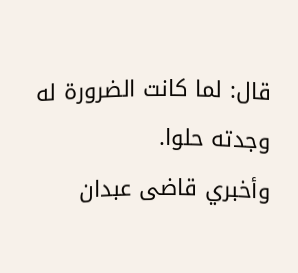قال: لما كانت الضرورة له وجدته حلوا.
وأخبري قاضى عبدان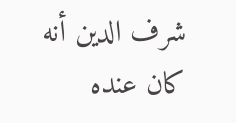شرف الدين أنه كان عنده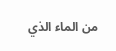من الماء الذي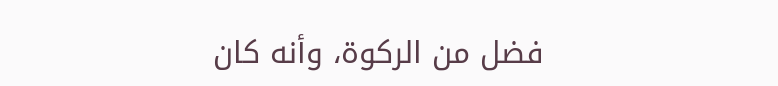فضل من الركوة، وأنه كان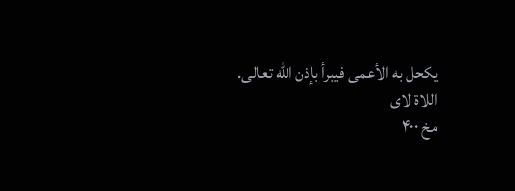يكحل به الأعمى فيبرأ بإذن الله تعالى.
اللاة لاى
مخ ۴۰۰